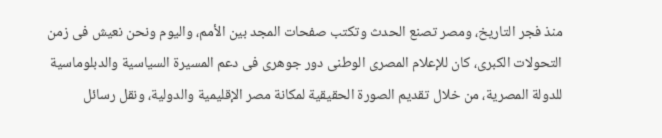منذ فجر التاريخ، ومصر تصنع الحدث وتكتب صفحات المجد بين الأمم، واليوم ونحن نعيش فى زمن التحولات الكبرى، كان للإعلام المصرى الوطنى دور جوهرى فى دعم المسيرة السياسية والدبلوماسية للدولة المصرية، من خلال تقديم الصورة الحقيقية لمكانة مصر الإقليمية والدولية، ونقل رسائل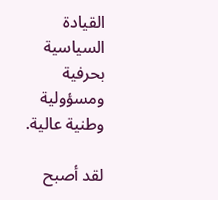القيادة السياسية بحرفية ومسؤولية وطنية عالية.

لقد أصبح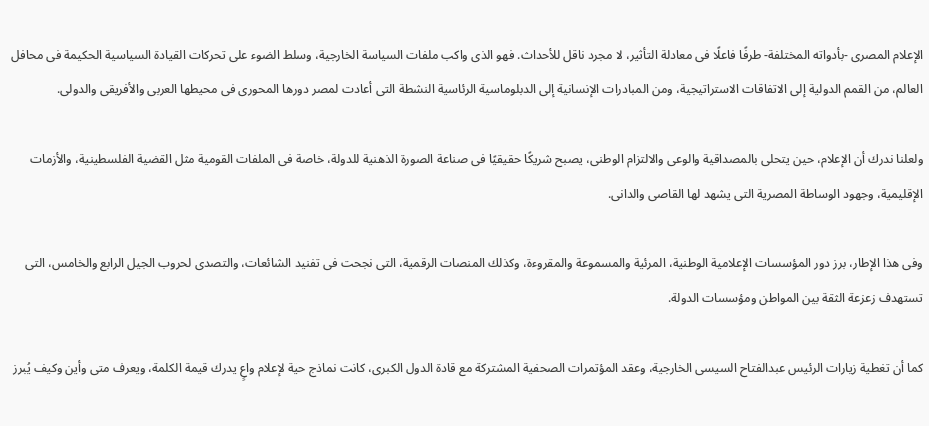الإعلام المصرى -بأدواته المختلفة- طرفًا فاعلًا فى معادلة التأثير، لا مجرد ناقل للأحداث. فهو الذى واكب ملفات السياسة الخارجية، وسلط الضوء على تحركات القيادة السياسية الحكيمة فى محافل العالم، من القمم الدولية إلى الاتفاقات الاستراتيجية، ومن المبادرات الإنسانية إلى الدبلوماسية الرئاسية النشطة التى أعادت لمصر دورها المحورى فى محيطها العربى والأفريقى والدولى.

ولعلنا ندرك أن الإعلام، حين يتحلى بالمصداقية والوعى والالتزام الوطنى، يصبح شريكًا حقيقيًا فى صناعة الصورة الذهنية للدولة، خاصة فى الملفات القومية مثل القضية الفلسطينية، والأزمات الإقليمية، وجهود الوساطة المصرية التى يشهد لها القاصى والدانى.

وفى هذا الإطار، برز دور المؤسسات الإعلامية الوطنية، المرئية والمسموعة والمقروءة، وكذلك المنصات الرقمية، التى نجحت فى تفنيد الشائعات، والتصدى لحروب الجيل الرابع والخامس، التى تستهدف زعزعة الثقة بين المواطن ومؤسسات الدولة.

كما أن تغطية زيارات الرئيس عبدالفتاح السيسى الخارجية، وعقد المؤتمرات الصحفية المشتركة مع قادة الدول الكبرى، كانت نماذج حية لإعلام واعٍ يدرك قيمة الكلمة، ويعرف متى وأين وكيف يُبرز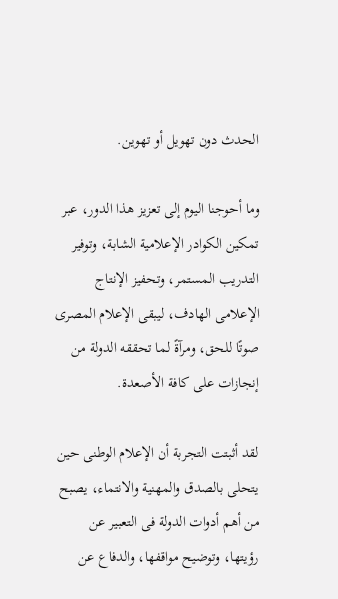الحدث دون تهويل أو تهوين.

وما أحوجنا اليوم إلى تعزيز هذا الدور، عبر تمكين الكوادر الإعلامية الشابة، وتوفير التدريب المستمر، وتحفيز الإنتاج الإعلامى الهادف، ليبقى الإعلام المصرى صوتًا للحق، ومرآةً لما تحققه الدولة من إنجازات على كافة الأصعدة.

لقد أثبتت التجربة أن الإعلام الوطنى حين يتحلى بالصدق والمهنية والانتماء، يصبح من أهم أدوات الدولة فى التعبير عن رؤيتها، وتوضيح مواقفها، والدفاع عن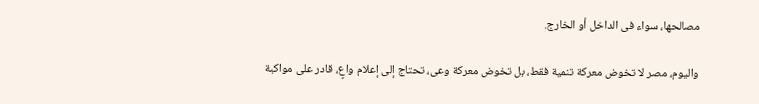مصالحها، سواء فى الداخل أو الخارج.

واليوم، مصر لا تخوض معركة تنمية فقط، بل تخوض معركة وعى، تحتاج إلى إعلام واعٍ، قادر على مواكبة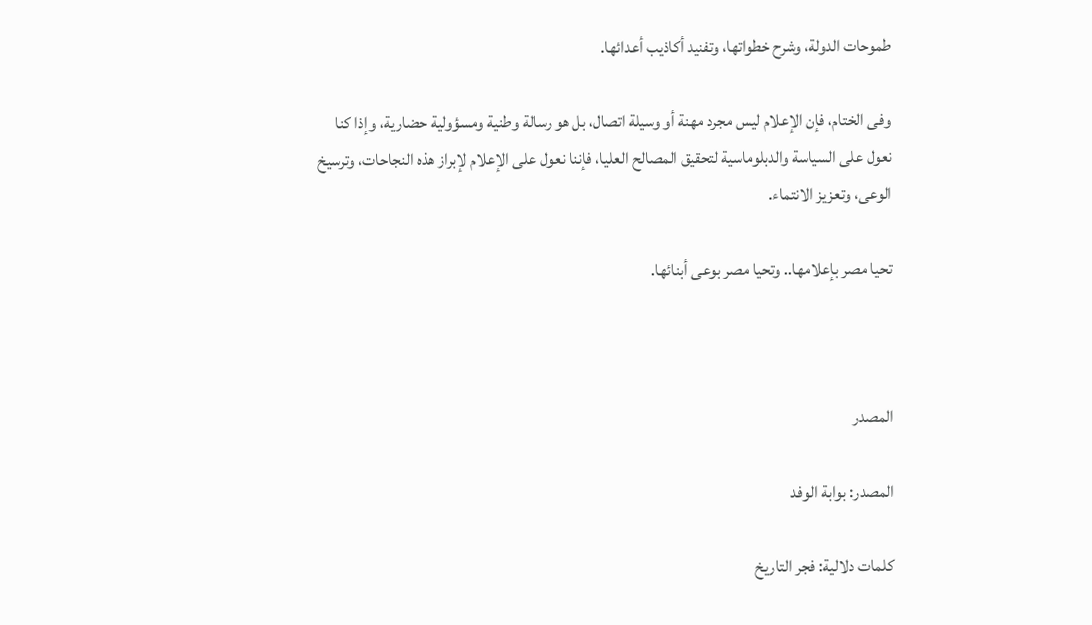طموحات الدولة، وشرح خطواتها، وتفنيد أكاذيب أعدائها.

وفى الختام، فإن الإعلام ليس مجرد مهنة أو وسيلة اتصال، بل هو رسالة وطنية ومسؤولية حضارية، وإذا كنا نعول على السياسة والدبلوماسية لتحقيق المصالح العليا، فإننا نعول على الإعلام لإبراز هذه النجاحات، وترسيخ الوعى، وتعزيز الانتماء.

تحيا مصر بإعلامها.. وتحيا مصر بوعى أبنائها.



المصدر

المصدر: بوابة الوفد

كلمات دلالية: فجر التاريخ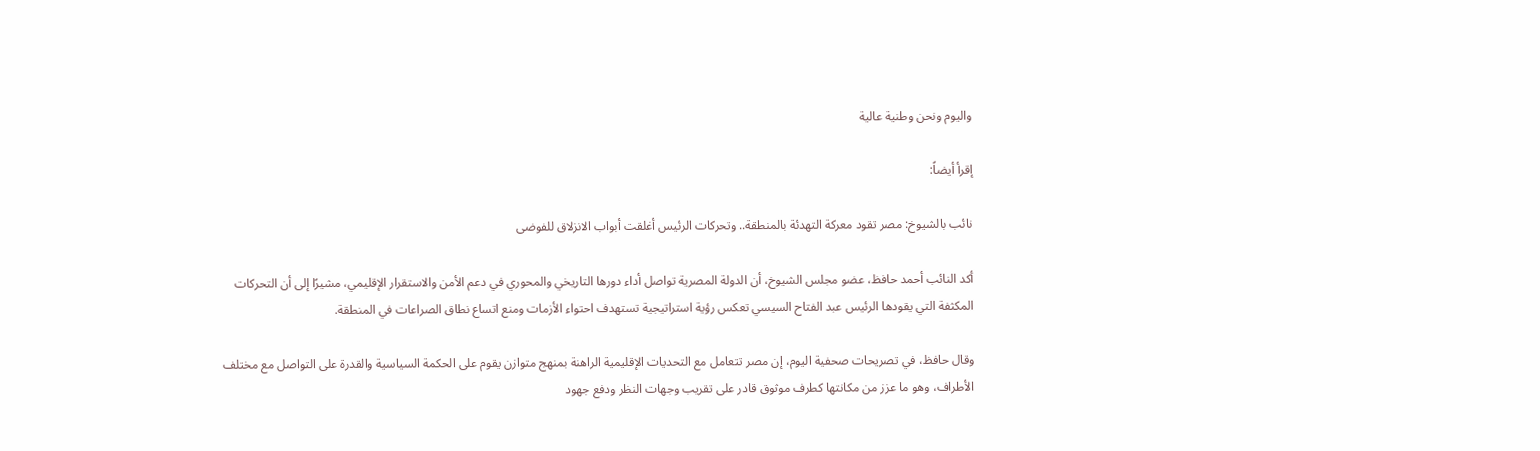واليوم ونحن وطنية عالية

إقرأ أيضاً:

نائب بالشيوخ: مصر تقود معركة التهدئة بالمنطقة.. وتحركات الرئيس أغلقت أبواب الانزلاق للفوضى

أكد النائب أحمد حافظ، عضو مجلس الشيوخ، أن الدولة المصرية تواصل أداء دورها التاريخي والمحوري في دعم الأمن والاستقرار الإقليمي، مشيرًا إلى أن التحركات المكثفة التي يقودها الرئيس عبد الفتاح السيسي تعكس رؤية استراتيجية تستهدف احتواء الأزمات ومنع اتساع نطاق الصراعات في المنطقة.

وقال حافظ، في تصريحات صحفية اليوم، إن مصر تتعامل مع التحديات الإقليمية الراهنة بمنهج متوازن يقوم على الحكمة السياسية والقدرة على التواصل مع مختلف الأطراف، وهو ما عزز من مكانتها كطرف موثوق قادر على تقريب وجهات النظر ودفع جهود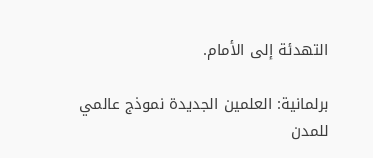التهدئة إلى الأمام.

برلمانية: العلمين الجديدة نموذج عالمي للمدن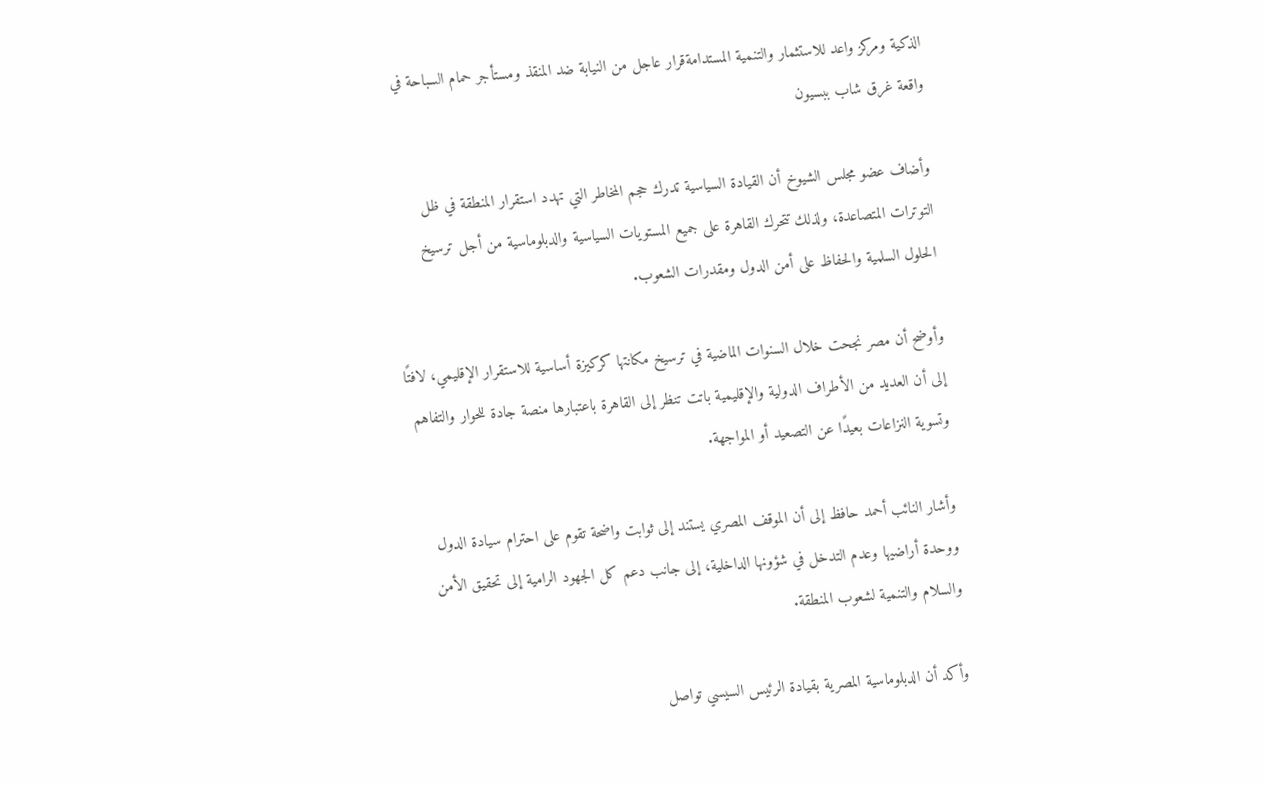الذكية ومركز واعد للاستثمار والتنمية المستدامةقرار عاجل من النيابة ضد المنقذ ومستأجر حمام السباحة في واقعة غرق شاب ببسيون

وأضاف عضو مجلس الشيوخ أن القيادة السياسية تدرك حجم المخاطر التي تهدد استقرار المنطقة في ظل التوترات المتصاعدة، ولذلك تتحرك القاهرة على جميع المستويات السياسية والدبلوماسية من أجل ترسيخ الحلول السلمية والحفاظ على أمن الدول ومقدرات الشعوب.

وأوضح أن مصر نجحت خلال السنوات الماضية في ترسيخ مكانتها كركيزة أساسية للاستقرار الإقليمي، لافتًا إلى أن العديد من الأطراف الدولية والإقليمية باتت تنظر إلى القاهرة باعتبارها منصة جادة للحوار والتفاهم وتسوية النزاعات بعيدًا عن التصعيد أو المواجهة.

وأشار النائب أحمد حافظ إلى أن الموقف المصري يستند إلى ثوابت واضحة تقوم على احترام سيادة الدول ووحدة أراضيها وعدم التدخل في شؤونها الداخلية، إلى جانب دعم كل الجهود الرامية إلى تحقيق الأمن والسلام والتنمية لشعوب المنطقة.

وأكد أن الدبلوماسية المصرية بقيادة الرئيس السيسي تواصل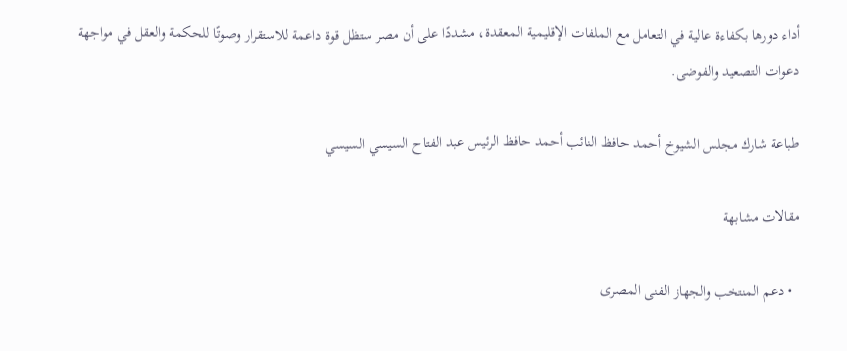أداء دورها بكفاءة عالية في التعامل مع الملفات الإقليمية المعقدة، مشددًا على أن مصر ستظل قوة داعمة للاستقرار وصوتًا للحكمة والعقل في مواجهة دعوات التصعيد والفوضى.

طباعة شارك مجلس الشيوخ أحمد حافظ النائب أحمد حافظ الرئيس عبد الفتاح السيسي السيسي

مقالات مشابهة

  • دعم المنتخب والجهاز الفنى المصرى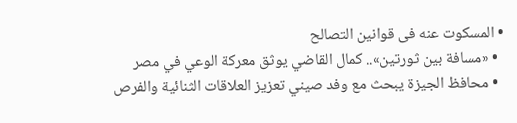• المسكوت عنه فى قوانين التصالح
  • «مسافة بين ثورتين».. كمال القاضي يوثق معركة الوعي في مصر
  • محافظ الجيزة يبحث مع وفد صيني تعزيز العلاقات الثنائية والفرص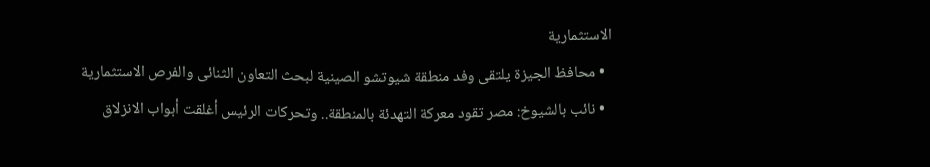الاستثمارية
  • محافظ الجيزة يلتقى وفد منطقة شيوتشو الصينية لبحث التعاون الثنائى والفرص الاستثمارية
  • نائب بالشيوخ: مصر تقود معركة التهدئة بالمنطقة.. وتحركات الرئيس أغلقت أبواب الانزلاق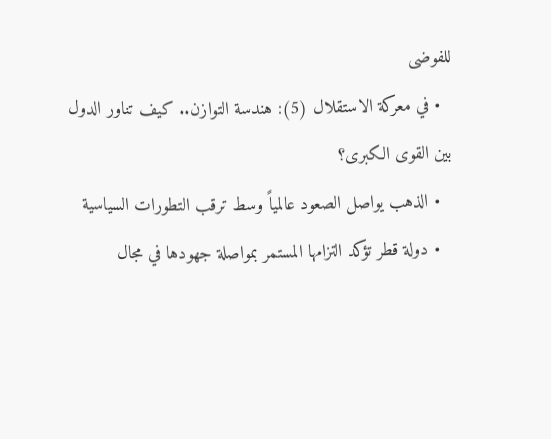للفوضى
  • في معركة الاستقلال (5): هندسة التوازن.. كيف تناور الدول بين القوى الكبرى؟
  • الذهب يواصل الصعود عالمياً وسط ترقب التطورات السياسية
  • دولة قطر تؤكد التزامها المستمر بمواصلة جهودها في مجال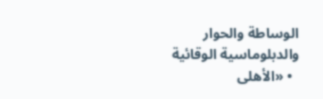الوساطة والحوار والدبلوماسية الوقائية
  • «الأهلى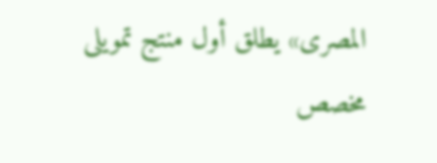المصرى» يطلق أول منتج تمويلى مخصص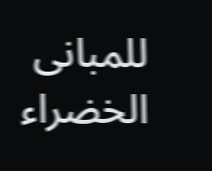للمبانى الخضراء